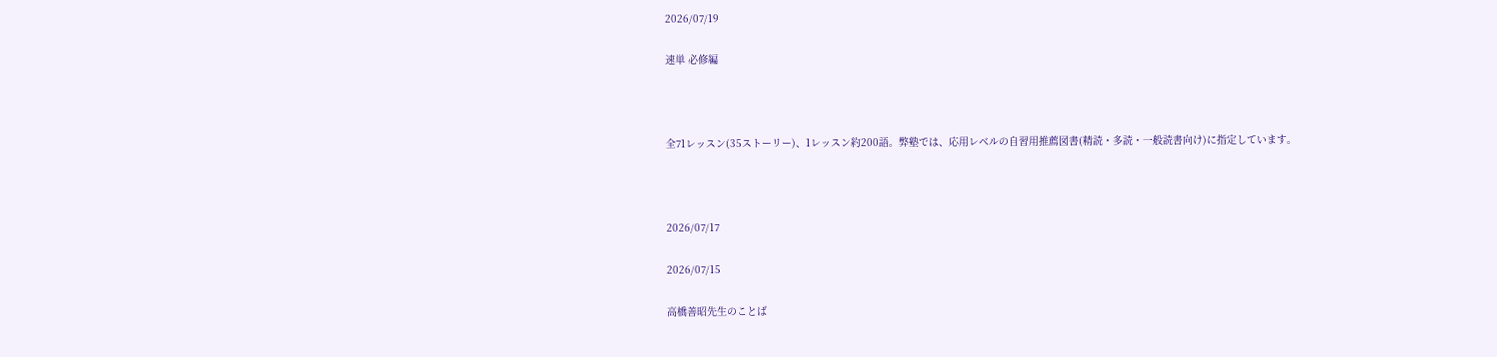2026/07/19

速単 必修編



全71レッスン(35ストーリー)、1レッスン約200語。弊塾では、応用レベルの自習用推薦図書(精読・多読・一般読書向け)に指定しています。



2026/07/17

2026/07/15

高橋善昭先生のことば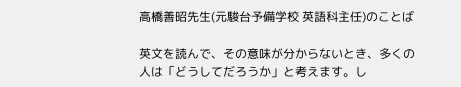高橋善昭先生(元駿台予備学校 英語科主任)のことば

英文を読んで、その意味が分からないとき、多くの人は「どうしてだろうか」と考えます。し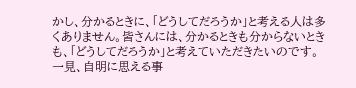かし、分かるときに、「どうしてだろうか」と考える人は多くありません。皆さんには、分かるときも分からないときも、「どうしてだろうか」と考えていただきたいのです。
一見、自明に思える事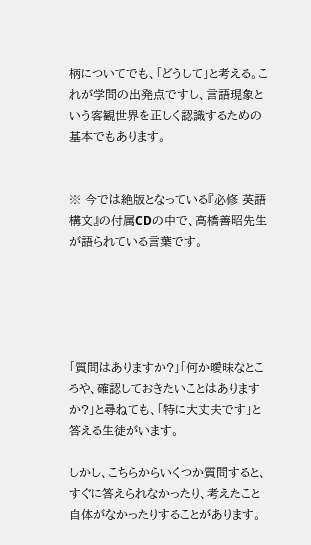柄についてでも、「どうして」と考える。これが学問の出発点ですし、言語現象という客観世界を正しく認識するための基本でもあります。


※ 今では絶版となっている『必修 英語構文』の付属CDの中で、高橋善昭先生が語られている言葉です。





「質問はありますか?」「何か曖昧なところや、確認しておきたいことはありますか?」と尋ねても、「特に大丈夫です」と答える生徒がいます。

しかし、こちらからいくつか質問すると、すぐに答えられなかったり、考えたこと自体がなかったりすることがあります。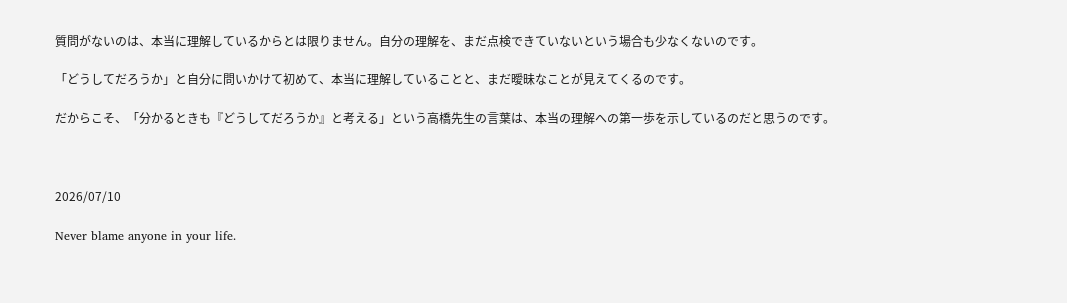質問がないのは、本当に理解しているからとは限りません。自分の理解を、まだ点検できていないという場合も少なくないのです。

「どうしてだろうか」と自分に問いかけて初めて、本当に理解していることと、まだ曖昧なことが見えてくるのです。

だからこそ、「分かるときも『どうしてだろうか』と考える」という高橋先生の言葉は、本当の理解への第一歩を示しているのだと思うのです。



2026/07/10

Never blame anyone in your life.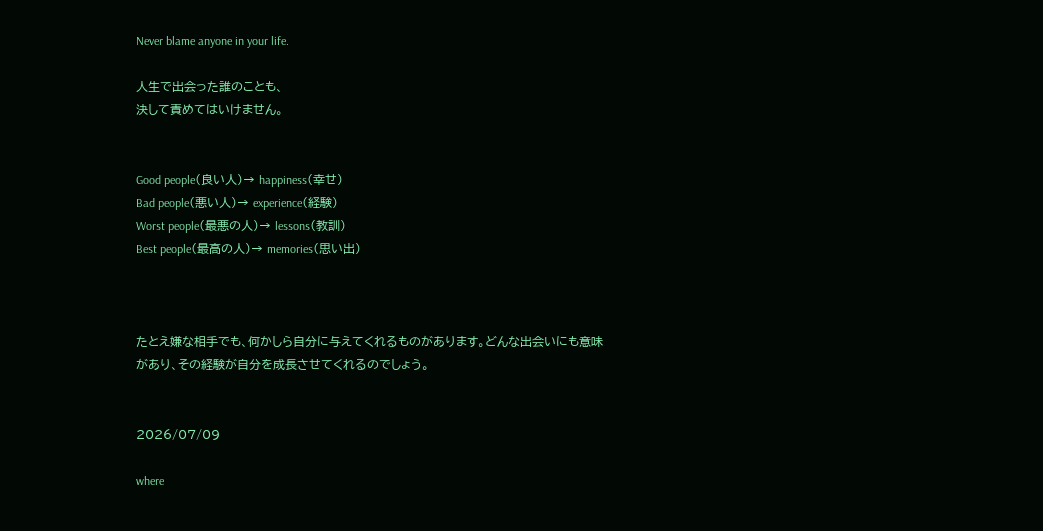Never blame anyone in your life.

人生で出会った誰のことも、
決して責めてはいけません。


Good people(良い人)→ happiness(幸せ)
Bad people(悪い人)→ experience(経験)
Worst people(最悪の人)→ lessons(教訓)
Best people(最高の人)→ memories(思い出)



たとえ嫌な相手でも、何かしら自分に与えてくれるものがあります。どんな出会いにも意味があり、その経験が自分を成長させてくれるのでしょう。


2026/07/09

where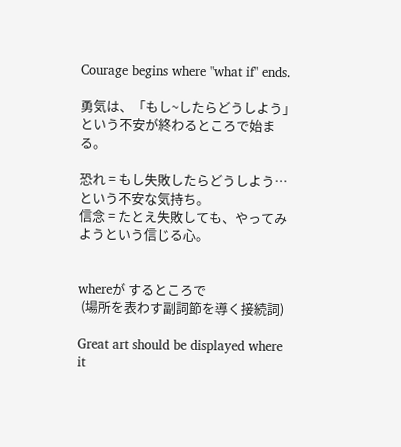Courage begins where "what if" ends.

勇気は、「もし~したらどうしよう」
という不安が終わるところで始まる。

恐れ = もし失敗したらどうしよう…という不安な気持ち。
信念 = たとえ失敗しても、やってみようという信じる心。


whereが するところで
 (場所を表わす副詞節を導く接続詞)

Great art should be displayed where it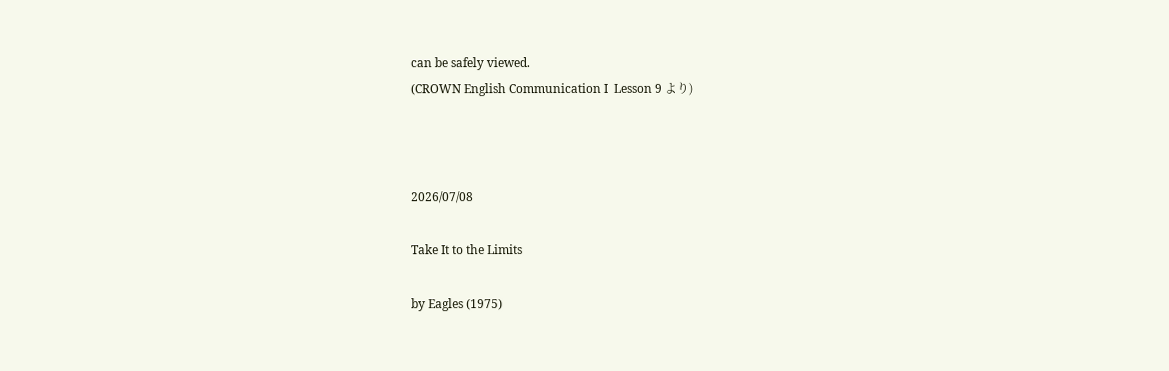can be safely viewed.
(CROWN English Communication I  Lesson 9 より)



2026/07/08

Take It to the Limits

by Eagles (1975)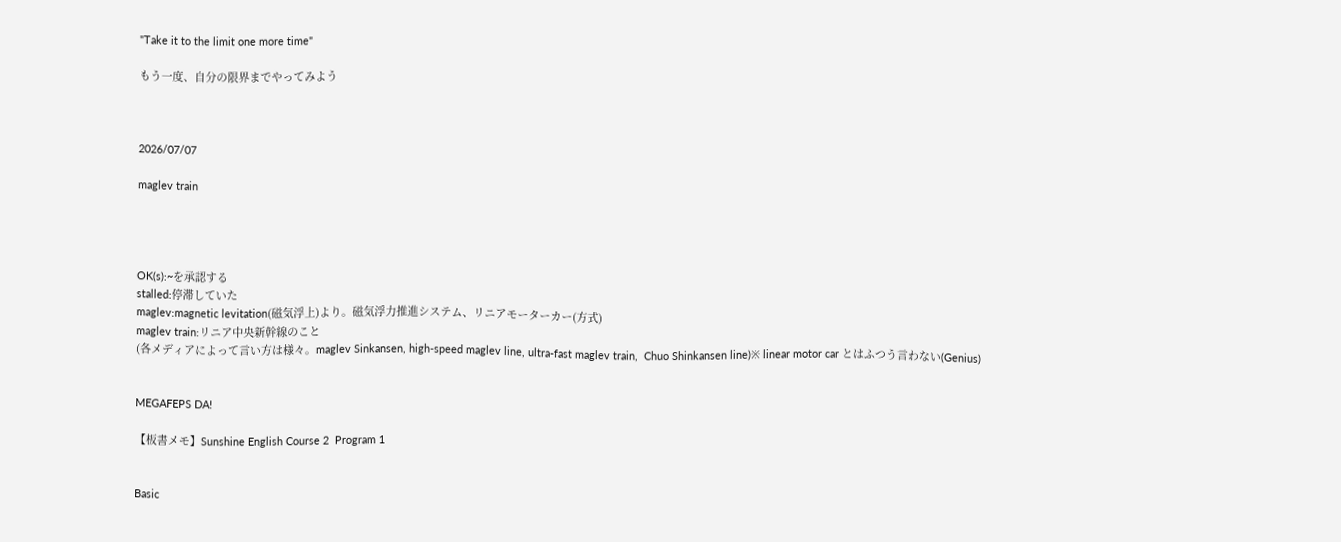"Take it to the limit one more time"

もう一度、自分の限界までやってみよう



2026/07/07

maglev train




OK(s):~を承認する
stalled:停滞していた
maglev:magnetic levitation(磁気浮上)より。磁気浮力推進システム、リニアモーターカー(方式)
maglev train:リニア中央新幹線のこと
(各メディアによって言い方は様々。maglev Sinkansen, high-speed maglev line, ultra-fast maglev train,  Chuo Shinkansen line)※ linear motor car とはふつう言わない(Genius)


MEGAFEPS DA!

【板書メモ】Sunshine English Course 2  Program 1


Basic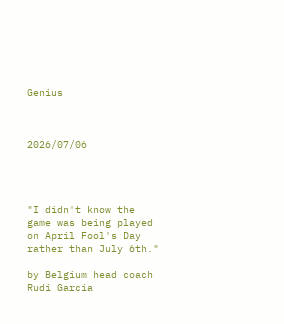Genius



2026/07/06




"I didn't know the game was being played
on April Fool's Day rather than July 6th."

by Belgium head coach Rudi Garcia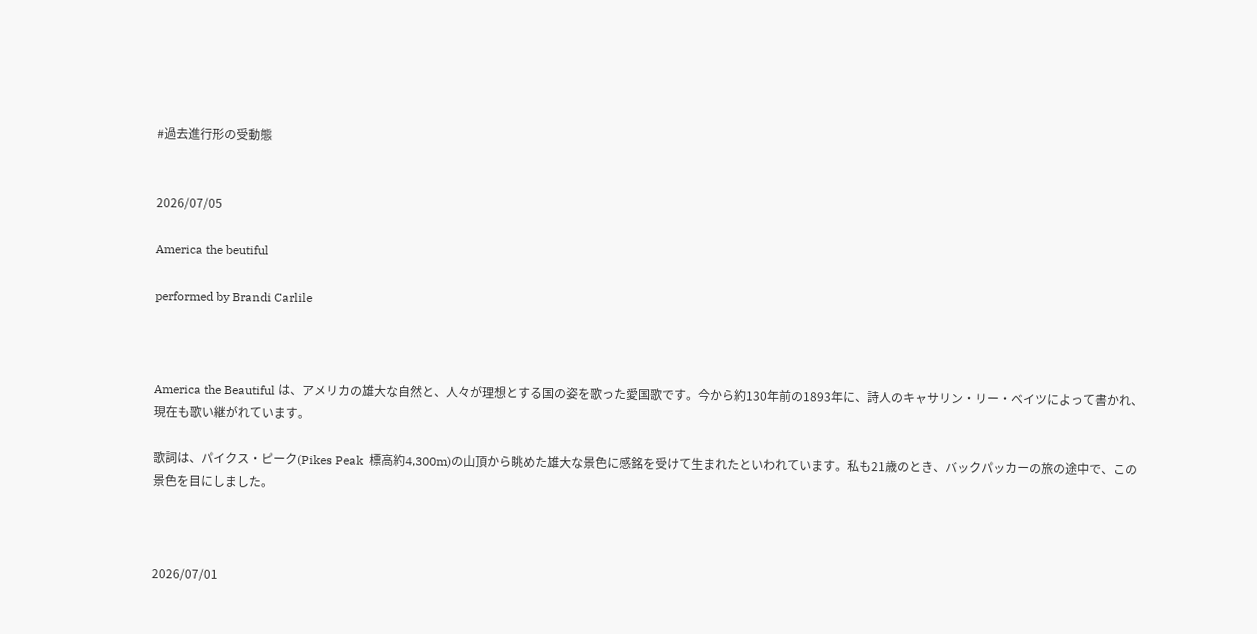#過去進行形の受動態


2026/07/05

America the beutiful

performed by Brandi Carlile



America the Beautiful は、アメリカの雄大な自然と、人々が理想とする国の姿を歌った愛国歌です。今から約130年前の1893年に、詩人のキャサリン・リー・ベイツによって書かれ、現在も歌い継がれています。

歌詞は、パイクス・ピーク(Pikes Peak  標高約4,300m)の山頂から眺めた雄大な景色に感銘を受けて生まれたといわれています。私も21歳のとき、バックパッカーの旅の途中で、この景色を目にしました。



2026/07/01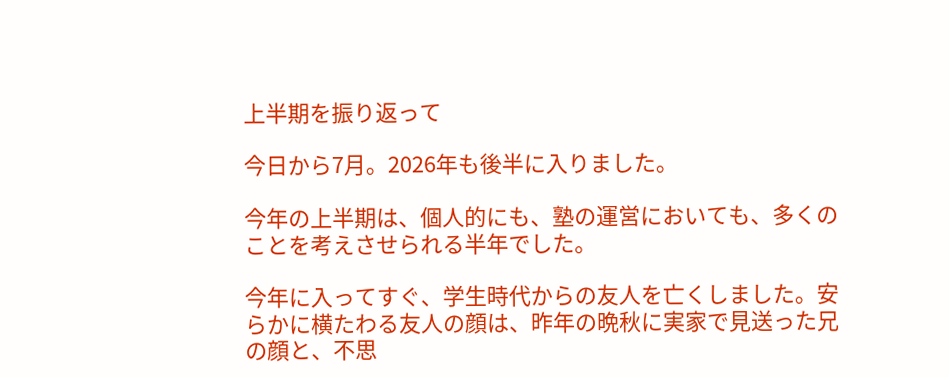上半期を振り返って

今日から7月。2026年も後半に入りました。

今年の上半期は、個人的にも、塾の運営においても、多くのことを考えさせられる半年でした。

今年に入ってすぐ、学生時代からの友人を亡くしました。安らかに横たわる友人の顔は、昨年の晩秋に実家で見送った兄の顔と、不思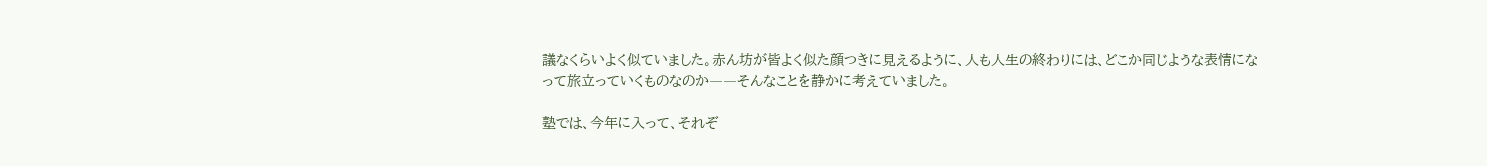議なくらいよく似ていました。赤ん坊が皆よく似た顔つきに見えるように、人も人生の終わりには、どこか同じような表情になって旅立っていくものなのか――そんなことを静かに考えていました。

塾では、今年に入って、それぞ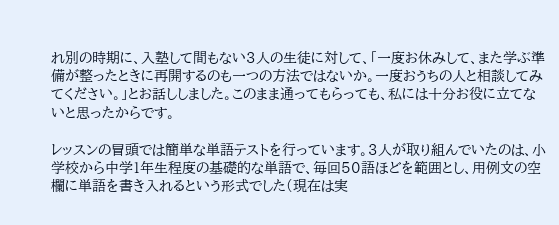れ別の時期に、入塾して間もない3人の生徒に対して、「一度お休みして、また学ぶ準備が整ったときに再開するのも一つの方法ではないか。一度おうちの人と相談してみてください。」とお話ししました。このまま通ってもらっても、私には十分お役に立てないと思ったからです。

レッスンの冒頭では簡単な単語テストを行っています。3人が取り組んでいたのは、小学校から中学1年生程度の基礎的な単語で、毎回50語ほどを範囲とし、用例文の空欄に単語を書き入れるという形式でした(現在は実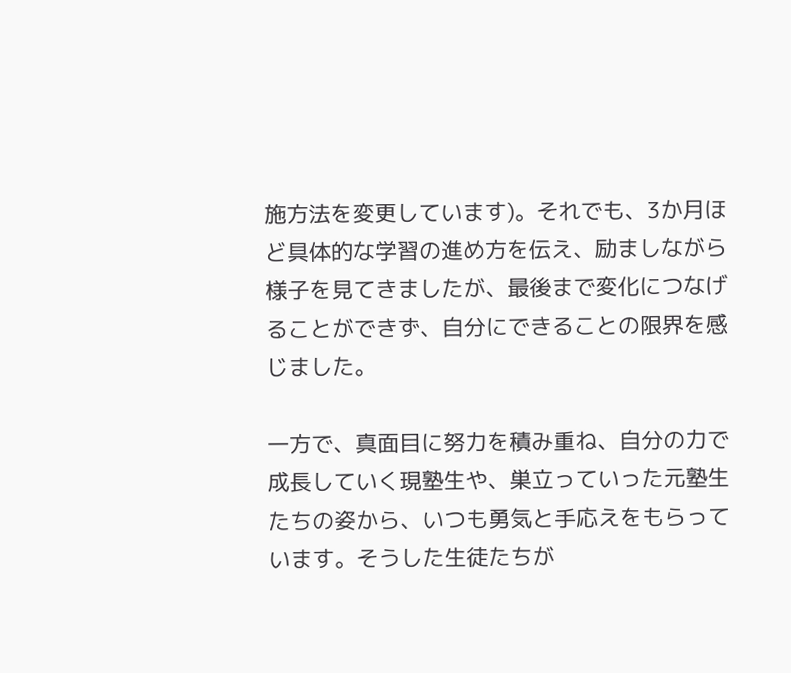施方法を変更しています)。それでも、3か月ほど具体的な学習の進め方を伝え、励ましながら様子を見てきましたが、最後まで変化につなげることができず、自分にできることの限界を感じました。

一方で、真面目に努力を積み重ね、自分の力で成長していく現塾生や、巣立っていった元塾生たちの姿から、いつも勇気と手応えをもらっています。そうした生徒たちが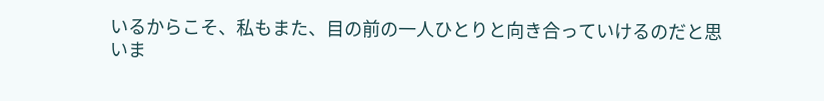いるからこそ、私もまた、目の前の一人ひとりと向き合っていけるのだと思いま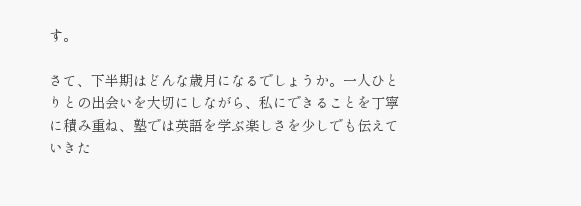す。

さて、下半期はどんな歳月になるでしょうか。一人ひとりとの出会いを大切にしながら、私にできることを丁寧に積み重ね、塾では英語を学ぶ楽しさを少しでも伝えていきた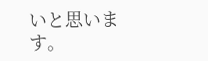いと思います。